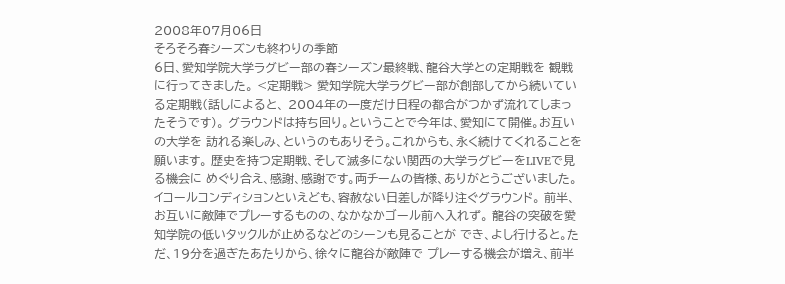2008年07月06日
そろそろ春シーズンも終わりの季節
6日、愛知学院大学ラグビー部の春シーズン最終戦、龍谷大学との定期戦を 観戦に行ってきました。 <定期戦> 愛知学院大学ラグビー部が創部してから続いている定期戦(話しによると、 2004年の一度だけ日程の都合がつかず流れてしまったそうです)。 グラウンドは持ち回り。ということで今年は、愛知にて開催。お互いの大学を 訪れる楽しみ、というのもありそう。これからも、永く続けてくれることを 願います。 歴史を持つ定期戦、そして滅多にない関西の大学ラグビーをLIVEで見る機会に めぐり合え、感謝、感謝です。両チームの皆様、ありがとうございました。
イコールコンディションといえども、容赦ない日差しが降り注ぐグラウンド。 前半、お互いに敵陣でプレーするものの、なかなかゴール前へ入れず。 龍谷の突破を愛知学院の低いタックルが止めるなどのシーンも見ることが でき、よし行けると。ただ、19分を過ぎたあたりから、徐々に龍谷が敵陣で プレーする機会が増え、前半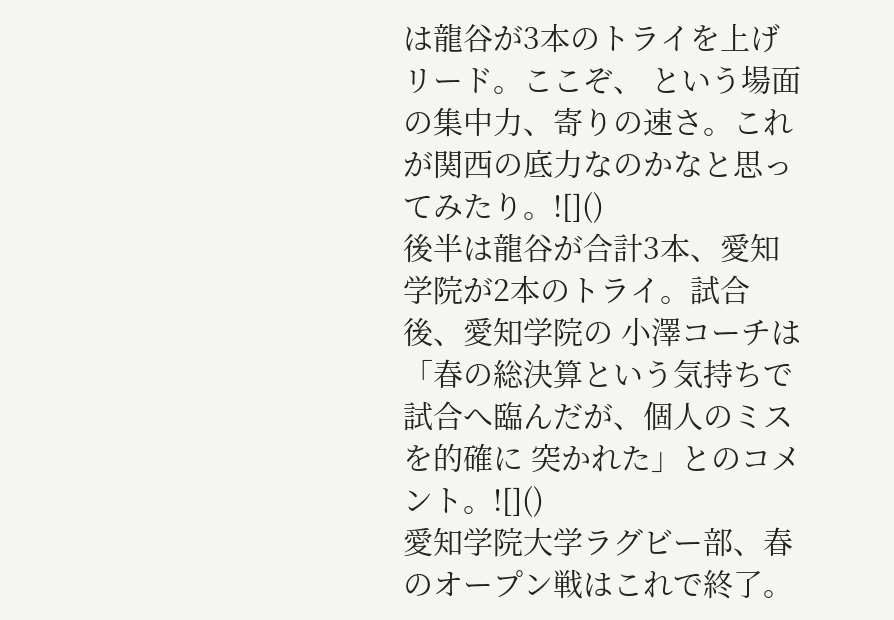は龍谷が3本のトライを上げリード。ここぞ、 という場面の集中力、寄りの速さ。これが関西の底力なのかなと思ってみたり。![]()
後半は龍谷が合計3本、愛知学院が2本のトライ。試合後、愛知学院の 小澤コーチは「春の総決算という気持ちで試合へ臨んだが、個人のミスを的確に 突かれた」とのコメント。![]()
愛知学院大学ラグビー部、春のオープン戦はこれで終了。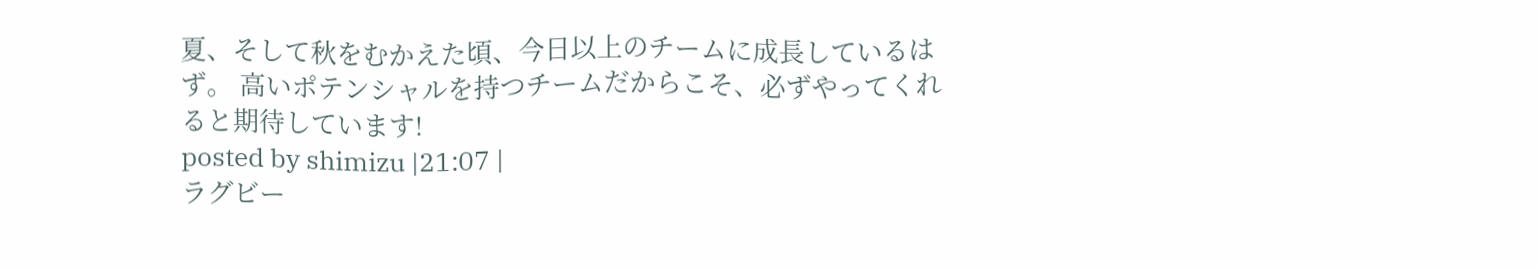夏、そして秋をむかえた頃、今日以上のチームに成長しているはず。 高いポテンシャルを持つチームだからこそ、必ずやってくれると期待しています!
posted by shimizu |21:07 |
ラグビー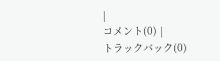|
コメント(0) |
トラックバック(0)